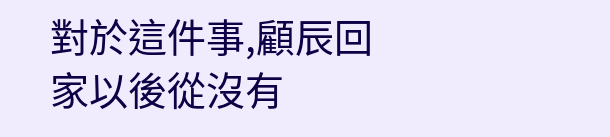對於這件事,顧辰回家以後從沒有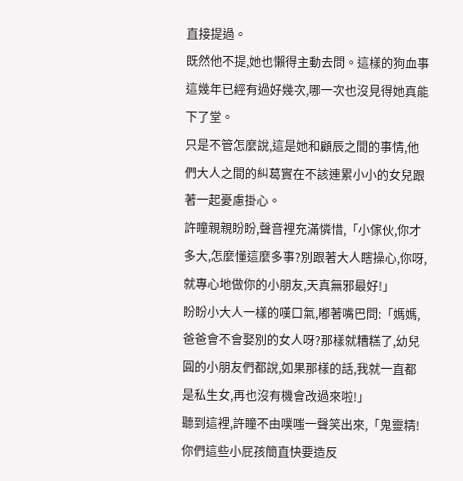直接提過。
既然他不提,她也懶得主動去問。這樣的狗血事這幾年已經有過好幾次,哪一次也沒見得她真能下了堂。
只是不管怎麼說,這是她和顧辰之間的事情,他們大人之間的糾葛實在不該連累小小的女兒跟著一起憂慮掛心。
許瞳親親盼盼,聲音裡充滿憐惜,「小傢伙,你才多大,怎麼懂這麼多事?別跟著大人瞎操心,你呀,就專心地做你的小朋友,天真無邪最好!」
盼盼小大人一樣的嘆口氣,嘟著嘴巴問:「媽媽,爸爸會不會娶別的女人呀?那樣就糟糕了,幼兒圓的小朋友們都說,如果那樣的話,我就一直都是私生女,再也沒有機會改過來啦!」
聽到這裡,許瞳不由噗嗤一聲笑出來,「鬼靈精!你們這些小屁孩簡直快要造反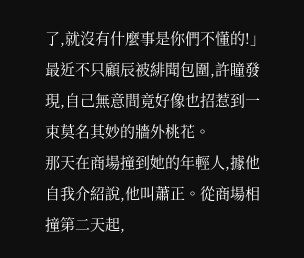了,就沒有什麼事是你們不懂的!」
最近不只顧辰被緋聞包圍,許瞳發現,自己無意間竟好像也招惹到一束莫名其妙的牆外桃花。
那天在商場撞到她的年輕人,據他自我介紹說,他叫蕭正。從商場相撞第二天起,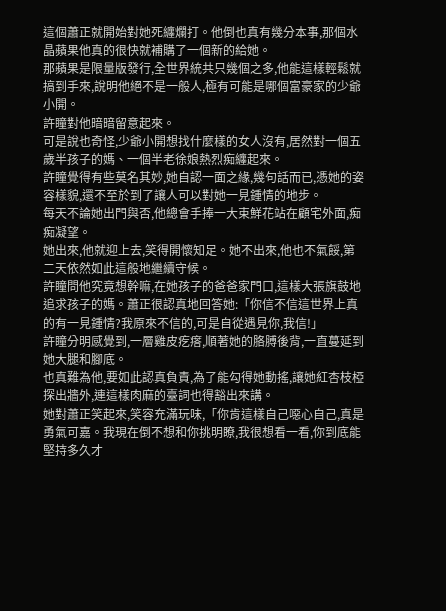這個蕭正就開始對她死纏爛打。他倒也真有幾分本事,那個水晶蘋果他真的很快就補購了一個新的給她。
那蘋果是限量版發行,全世界統共只幾個之多,他能這樣輕鬆就搞到手來,說明他絕不是一般人,極有可能是哪個富豪家的少爺小開。
許瞳對他暗暗留意起來。
可是說也奇怪,少爺小開想找什麼樣的女人沒有,居然對一個五歲半孩子的媽、一個半老徐娘熱烈痴纏起來。
許瞳覺得有些莫名其妙,她自認一面之緣,幾句話而已,憑她的姿容樣貌,還不至於到了讓人可以對她一見鍾情的地步。
每天不論她出門與否,他總會手捧一大束鮮花站在顧宅外面,痴痴凝望。
她出來,他就迎上去,笑得開懷知足。她不出來,他也不氣餒,第二天依然如此這般地繼續守候。
許瞳問他究竟想幹嘛,在她孩子的爸爸家門口,這樣大張旗鼓地追求孩子的媽。蕭正很認真地回答她:「你信不信這世界上真的有一見鍾情?我原來不信的,可是自從遇見你,我信!」
許瞳分明感覺到,一層雞皮疙瘩,順著她的胳膊後背,一直蔓延到她大腿和腳底。
也真難為他,要如此認真負責,為了能勾得她動搖,讓她紅杏枝椏探出牆外,連這樣肉麻的臺詞也得豁出來講。
她對蕭正笑起來,笑容充滿玩味,「你肯這樣自己噁心自己,真是勇氣可嘉。我現在倒不想和你挑明瞭,我很想看一看,你到底能堅持多久才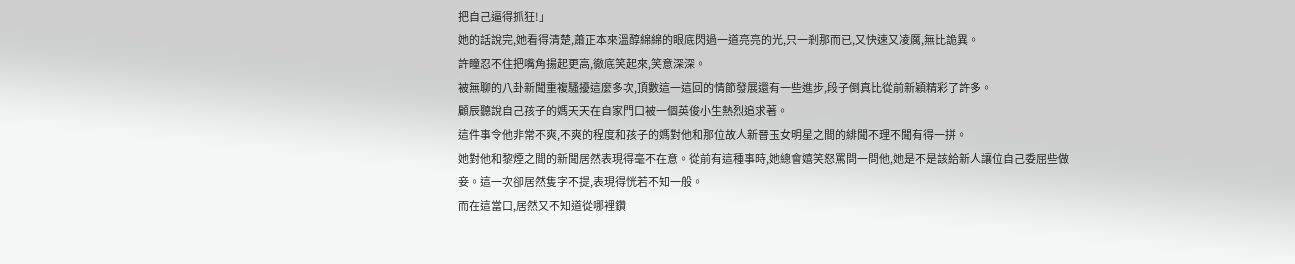把自己逼得抓狂!」
她的話說完,她看得清楚,蕭正本來溫醇綿綿的眼底閃過一道亮亮的光,只一剎那而已,又快速又凌厲,無比詭異。
許瞳忍不住把嘴角揚起更高,徹底笑起來,笑意深深。
被無聊的八卦新聞重複騷擾這麼多次,頂數這一這回的情節發展還有一些進步,段子倒真比從前新穎精彩了許多。
顧辰聽說自己孩子的媽天天在自家門口被一個英俊小生熱烈追求著。
這件事令他非常不爽,不爽的程度和孩子的媽對他和那位故人新晉玉女明星之間的緋聞不理不聞有得一拼。
她對他和黎煙之間的新聞居然表現得毫不在意。從前有這種事時,她總會嬉笑怒罵問一問他,她是不是該給新人讓位自己委屈些做妾。這一次卻居然隻字不提,表現得恍若不知一般。
而在這當口,居然又不知道從哪裡鑽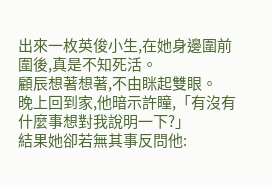出來一枚英俊小生,在她身邊圍前圍後,真是不知死活。
顧辰想著想著,不由眯起雙眼。
晚上回到家,他暗示許瞳,「有沒有什麼事想對我說明一下?」
結果她卻若無其事反問他: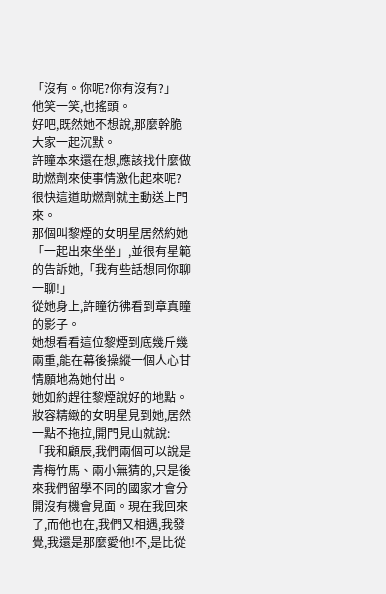「沒有。你呢?你有沒有?」
他笑一笑,也搖頭。
好吧,既然她不想說,那麼幹脆大家一起沉默。
許瞳本來還在想,應該找什麼做助燃劑來使事情激化起來呢?
很快這道助燃劑就主動送上門來。
那個叫黎煙的女明星居然約她「一起出來坐坐」,並很有星範的告訴她,「我有些話想同你聊一聊!」
從她身上,許瞳彷彿看到章真瞳的影子。
她想看看這位黎煙到底幾斤幾兩重,能在幕後操縱一個人心甘情願地為她付出。
她如約趕往黎煙說好的地點。
妝容精緻的女明星見到她,居然一點不拖拉,開門見山就說:「我和顧辰,我們兩個可以說是青梅竹馬、兩小無猜的,只是後來我們留學不同的國家才會分開沒有機會見面。現在我回來了,而他也在,我們又相遇,我發覺,我還是那麼愛他!不,是比從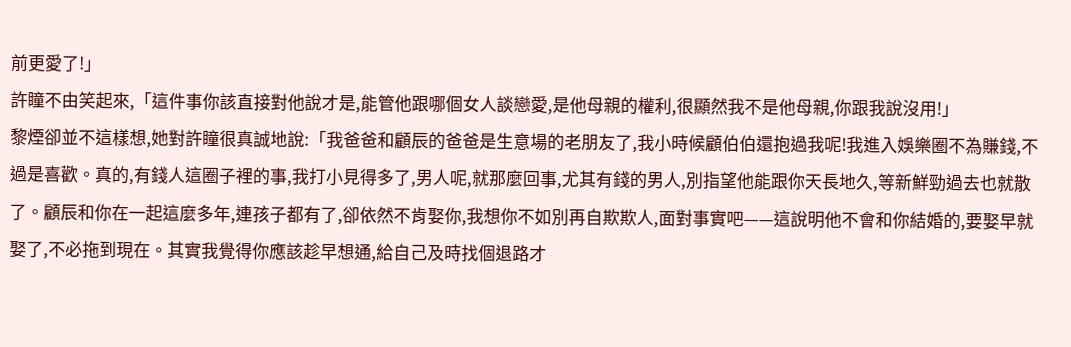前更愛了!」
許瞳不由笑起來,「這件事你該直接對他說才是,能管他跟哪個女人談戀愛,是他母親的權利,很顯然我不是他母親,你跟我說沒用!」
黎煙卻並不這樣想,她對許瞳很真誠地說:「我爸爸和顧辰的爸爸是生意場的老朋友了,我小時候顧伯伯還抱過我呢!我進入娛樂圈不為賺錢,不過是喜歡。真的,有錢人這圈子裡的事,我打小見得多了,男人呢,就那麼回事,尤其有錢的男人,別指望他能跟你天長地久,等新鮮勁過去也就散了。顧辰和你在一起這麼多年,連孩子都有了,卻依然不肯娶你,我想你不如別再自欺欺人,面對事實吧——這說明他不會和你結婚的,要娶早就娶了,不必拖到現在。其實我覺得你應該趁早想通,給自己及時找個退路才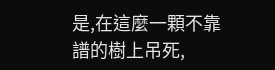是,在這麼一顆不靠譜的樹上吊死,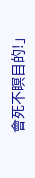會死不瞑目的!」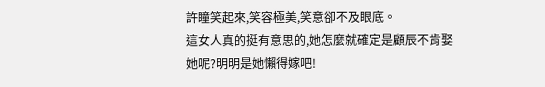許瞳笑起來,笑容極美,笑意卻不及眼底。
這女人真的挺有意思的,她怎麼就確定是顧辰不肯娶她呢?明明是她懶得嫁吧!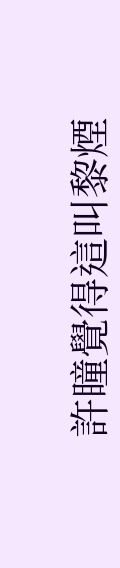許瞳覺得這叫黎煙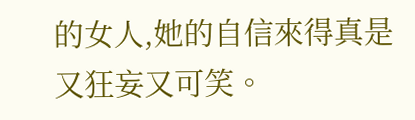的女人,她的自信來得真是又狂妄又可笑。